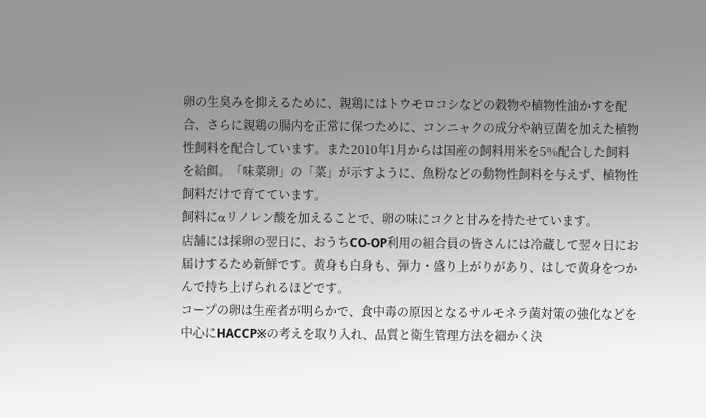卵の生臭みを抑えるために、親鶏にはトウモロコシなどの穀物や植物性油かすを配合、さらに親鶏の腸内を正常に保つために、コンニャクの成分や納豆菌を加えた植物性飼料を配合しています。また2010年1月からは国産の飼料用米を5%配合した飼料を給餌。「味菜卵」の「菜」が示すように、魚粉などの動物性飼料を与えず、植物性飼料だけで育てています。
飼料にαリノレン酸を加えることで、卵の味にコクと甘みを持たせています。
店舗には採卵の翌日に、おうちCO-OP利用の組合員の皆さんには冷蔵して翌々日にお届けするため新鮮です。黄身も白身も、弾力・盛り上がりがあり、はしで黄身をつかんで持ち上げられるほどです。
コープの卵は生産者が明らかで、食中毒の原因となるサルモネラ菌対策の強化などを中心にHACCP※の考えを取り入れ、品質と衛生管理方法を細かく決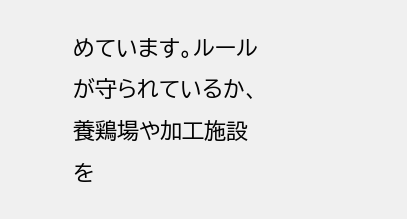めています。ルールが守られているか、養鶏場や加工施設を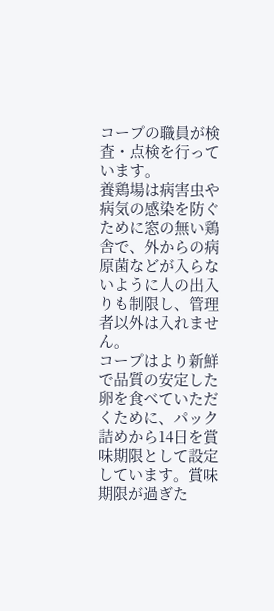コープの職員が検査・点検を行っています。
養鶏場は病害虫や病気の感染を防ぐために窓の無い鶏舎で、外からの病原菌などが入らないように人の出入りも制限し、管理者以外は入れません。
コープはより新鮮で品質の安定した卵を食べていただくために、パック詰めから14日を賞味期限として設定しています。賞味期限が過ぎた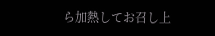ら加熱してお召し上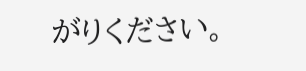がりください。